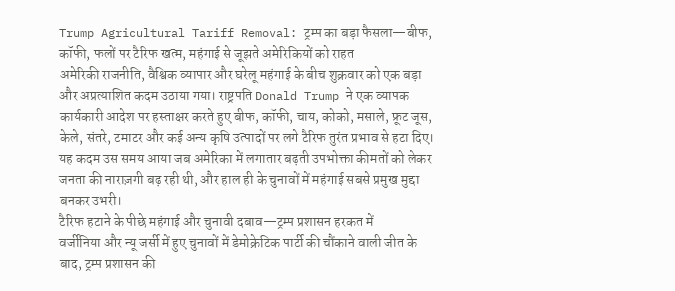Trump Agricultural Tariff Removal: ट्रम्प का बड़ा फैसला—बीफ, कॉफी, फलों पर टैरिफ खत्म, महंगाई से जूझते अमेरिकियों को राहत
अमेरिकी राजनीति, वैश्विक व्यापार और घरेलू महंगाई के बीच शुक्रवार को एक बड़ा और अप्रत्याशित कदम उठाया गया। राष्ट्रपति Donald Trump ने एक व्यापक कार्यकारी आदेश पर हस्ताक्षर करते हुए बीफ, कॉफी, चाय, कोको, मसाले, फ्रूट जूस, केले, संतरे, टमाटर और कई अन्य कृषि उत्पादों पर लगे टैरिफ तुरंत प्रभाव से हटा दिए।
यह कदम उस समय आया जब अमेरिका में लगातार बढ़ती उपभोक्ता कीमतों को लेकर जनता की नाराज़गी बढ़ रही थी, और हाल ही के चुनावों में महंगाई सबसे प्रमुख मुद्दा बनकर उभरी।
टैरिफ हटाने के पीछे महंगाई और चुनावी दबाव—ट्रम्प प्रशासन हरकत में
वर्जीनिया और न्यू जर्सी में हुए चुनावों में डेमोक्रेटिक पार्टी की चौंकाने वाली जीत के बाद, ट्रम्प प्रशासन की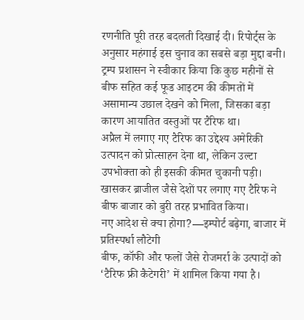रणनीति पूरी तरह बदलती दिखाई दी। रिपोर्ट्स के अनुसार महंगाई इस चुनाव का सबसे बड़ा मुद्दा बनी।
ट्रम्प प्रशासन ने स्वीकार किया कि कुछ महीनों से बीफ सहित कई फूड आइटम की कीमतों में असामान्य उछाल देखने को मिला, जिसका बड़ा कारण आयातित वस्तुओं पर टैरिफ था।
अप्रैल में लगाए गए टैरिफ का उद्देश्य अमेरिकी उत्पादन को प्रोत्साहन देना था, लेकिन उल्टा उपभोक्ता को ही इसकी कीमत चुकानी पड़ी। खासकर ब्राजील जैसे देशों पर लगाए गए टैरिफ ने बीफ बाजार को बुरी तरह प्रभावित किया।
नए आदेश से क्या होगा?—इम्पोर्ट बढ़ेगा, बाजार में प्रतिस्पर्धा लौटेगी
बीफ, कॉफी और फलों जैसे रोजमर्रा के उत्पादों को ‘टैरिफ फ्री कैटेगरी’ में शामिल किया गया है।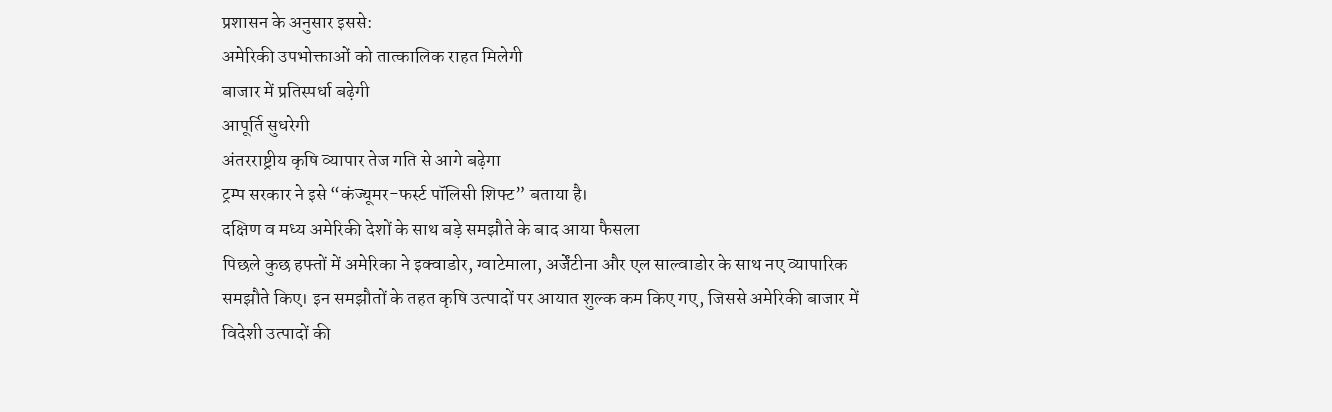प्रशासन के अनुसार इससे:
अमेरिकी उपभोक्ताओं को तात्कालिक राहत मिलेगी
बाजार में प्रतिस्पर्धा बढ़ेगी
आपूर्ति सुधरेगी
अंतरराष्ट्रीय कृषि व्यापार तेज गति से आगे बढ़ेगा
ट्रम्प सरकार ने इसे “कंज्यूमर-फर्स्ट पॉलिसी शिफ्ट” बताया है।
दक्षिण व मध्य अमेरिकी देशों के साथ बड़े समझौते के बाद आया फैसला
पिछले कुछ हफ्तों में अमेरिका ने इक्वाडोर, ग्वाटेमाला, अर्जेंटीना और एल साल्वाडोर के साथ नए व्यापारिक समझौते किए। इन समझौतों के तहत कृषि उत्पादों पर आयात शुल्क कम किए गए, जिससे अमेरिकी बाजार में विदेशी उत्पादों की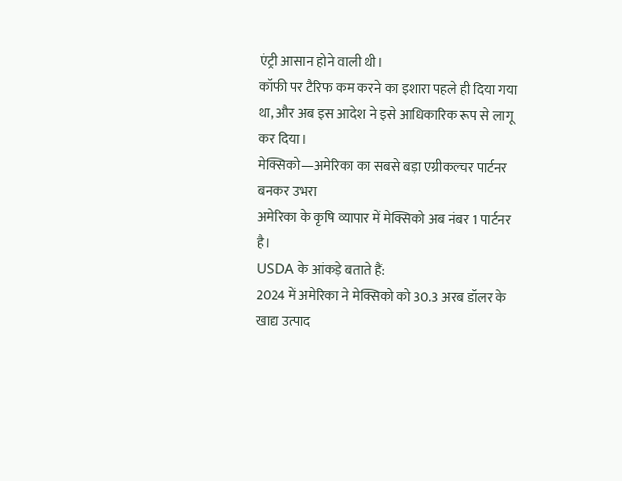एंट्री आसान होने वाली थी।
कॉफी पर टैरिफ कम करने का इशारा पहले ही दिया गया था, और अब इस आदेश ने इसे आधिकारिक रूप से लागू कर दिया।
मेक्सिको—अमेरिका का सबसे बड़ा एग्रीकल्चर पार्टनर बनकर उभरा
अमेरिका के कृषि व्यापार में मेक्सिको अब नंबर 1 पार्टनर है।
USDA के आंकड़े बताते हैं:
2024 में अमेरिका ने मेक्सिको को 30.3 अरब डॉलर के खाद्य उत्पाद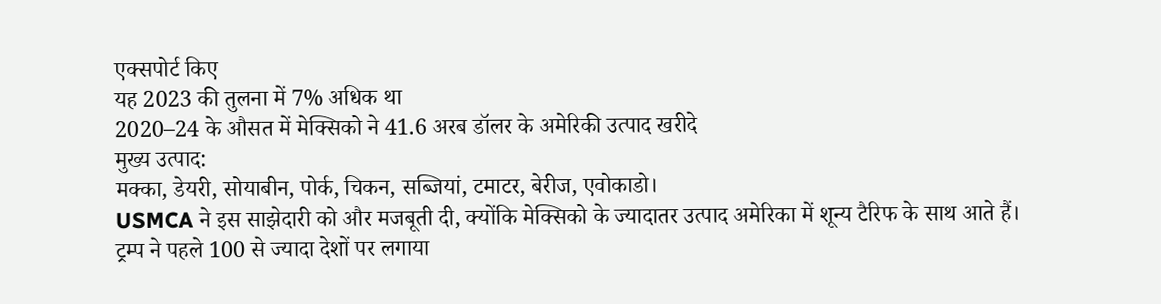एक्सपोर्ट किए
यह 2023 की तुलना में 7% अधिक था
2020–24 के औसत में मेक्सिको ने 41.6 अरब डॉलर के अमेरिकी उत्पाद खरीदे
मुख्य उत्पाद:
मक्का, डेयरी, सोयाबीन, पोर्क, चिकन, सब्जियां, टमाटर, बेरीज, एवोकाडो।
USMCA ने इस साझेदारी को और मजबूती दी, क्योंकि मेक्सिको के ज्यादातर उत्पाद अमेरिका में शून्य टैरिफ के साथ आते हैं।
ट्रम्प ने पहले 100 से ज्यादा देशों पर लगाया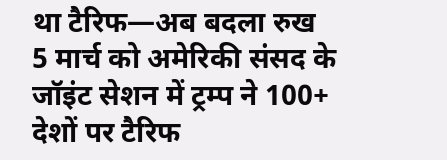था टैरिफ—अब बदला रुख
5 मार्च को अमेरिकी संसद के जॉइंट सेशन में ट्रम्प ने 100+ देशों पर टैरिफ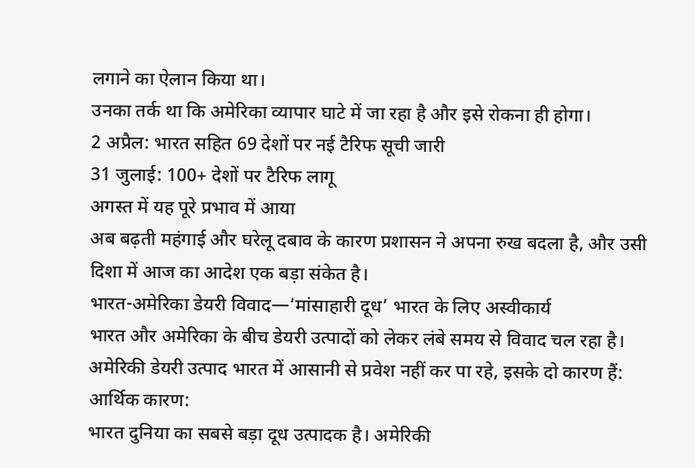लगाने का ऐलान किया था।
उनका तर्क था कि अमेरिका व्यापार घाटे में जा रहा है और इसे रोकना ही होगा।
2 अप्रैल: भारत सहित 69 देशों पर नई टैरिफ सूची जारी
31 जुलाई: 100+ देशों पर टैरिफ लागू
अगस्त में यह पूरे प्रभाव में आया
अब बढ़ती महंगाई और घरेलू दबाव के कारण प्रशासन ने अपना रुख बदला है, और उसी दिशा में आज का आदेश एक बड़ा संकेत है।
भारत-अमेरिका डेयरी विवाद—‘मांसाहारी दूध’ भारत के लिए अस्वीकार्य
भारत और अमेरिका के बीच डेयरी उत्पादों को लेकर लंबे समय से विवाद चल रहा है।
अमेरिकी डेयरी उत्पाद भारत में आसानी से प्रवेश नहीं कर पा रहे, इसके दो कारण हैं:
आर्थिक कारण:
भारत दुनिया का सबसे बड़ा दूध उत्पादक है। अमेरिकी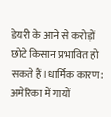डेयरी के आने से करोड़ों छोटे किसान प्रभावित हो सकते हैं।धार्मिक कारण:
अमेरिका में गायों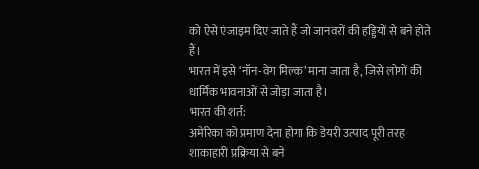को ऐसे एंजाइम दिए जाते हैं जो जानवरों की हड्डियों से बने होते हैं।
भारत में इसे ‘नॉन-वेग मिल्क’ माना जाता है, जिसे लोगों की धार्मिक भावनाओं से जोड़ा जाता है।
भारत की शर्त:
अमेरिका को प्रमाण देना होगा कि डेयरी उत्पाद पूरी तरह शाकाहारी प्रक्रिया से बने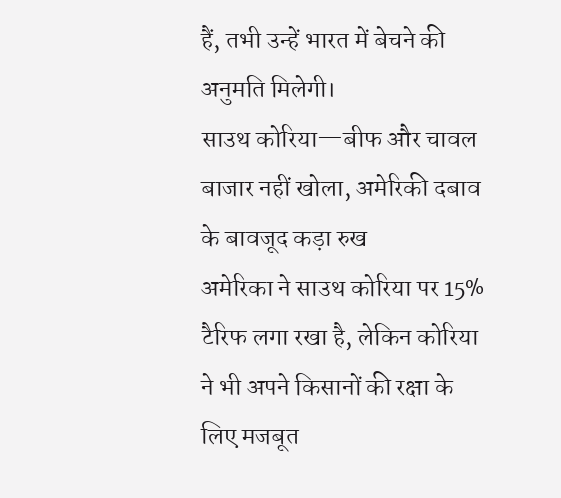हैं, तभी उन्हें भारत में बेचने की अनुमति मिलेगी।
साउथ कोरिया—बीफ और चावल बाजार नहीं खोला, अमेरिकी दबाव के बावजूद कड़ा रुख
अमेरिका ने साउथ कोरिया पर 15% टैरिफ लगा रखा है, लेकिन कोरिया ने भी अपने किसानों की रक्षा के लिए मजबूत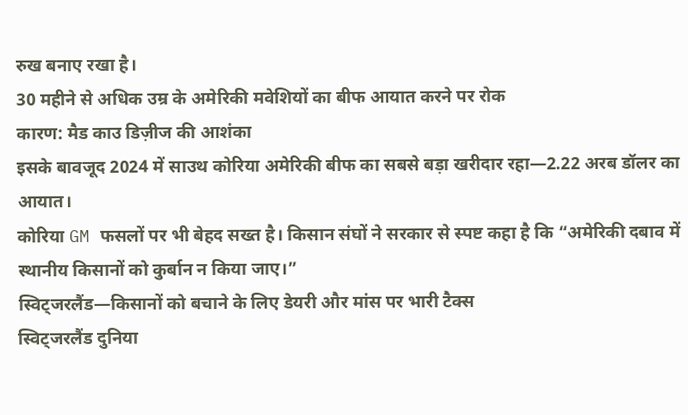रुख बनाए रखा है।
30 महीने से अधिक उम्र के अमेरिकी मवेशियों का बीफ आयात करने पर रोक
कारण: मैड काउ डिज़ीज की आशंका
इसके बावजूद 2024 में साउथ कोरिया अमेरिकी बीफ का सबसे बड़ा खरीदार रहा—2.22 अरब डॉलर का आयात।
कोरिया GM फसलों पर भी बेहद सख्त है। किसान संघों ने सरकार से स्पष्ट कहा है कि “अमेरिकी दबाव में स्थानीय किसानों को कुर्बान न किया जाए।”
स्विट्जरलैंड—किसानों को बचाने के लिए डेयरी और मांस पर भारी टैक्स
स्विट्जरलैंड दुनिया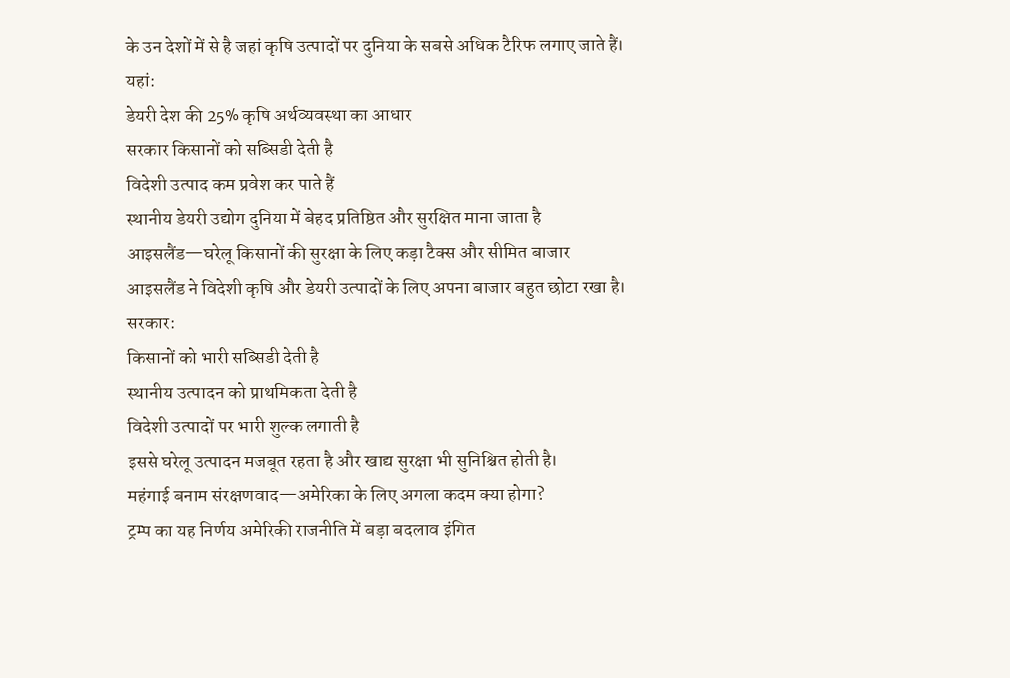के उन देशों में से है जहां कृषि उत्पादों पर दुनिया के सबसे अधिक टैरिफ लगाए जाते हैं।
यहां:
डेयरी देश की 25% कृषि अर्थव्यवस्था का आधार
सरकार किसानों को सब्सिडी देती है
विदेशी उत्पाद कम प्रवेश कर पाते हैं
स्थानीय डेयरी उद्योग दुनिया में बेहद प्रतिष्ठित और सुरक्षित माना जाता है
आइसलैंड—घरेलू किसानों की सुरक्षा के लिए कड़ा टैक्स और सीमित बाजार
आइसलैंड ने विदेशी कृषि और डेयरी उत्पादों के लिए अपना बाजार बहुत छोटा रखा है।
सरकार:
किसानों को भारी सब्सिडी देती है
स्थानीय उत्पादन को प्राथमिकता देती है
विदेशी उत्पादों पर भारी शुल्क लगाती है
इससे घरेलू उत्पादन मजबूत रहता है और खाद्य सुरक्षा भी सुनिश्चित होती है।
महंगाई बनाम संरक्षणवाद—अमेरिका के लिए अगला कदम क्या होगा?
ट्रम्प का यह निर्णय अमेरिकी राजनीति में बड़ा बदलाव इंगित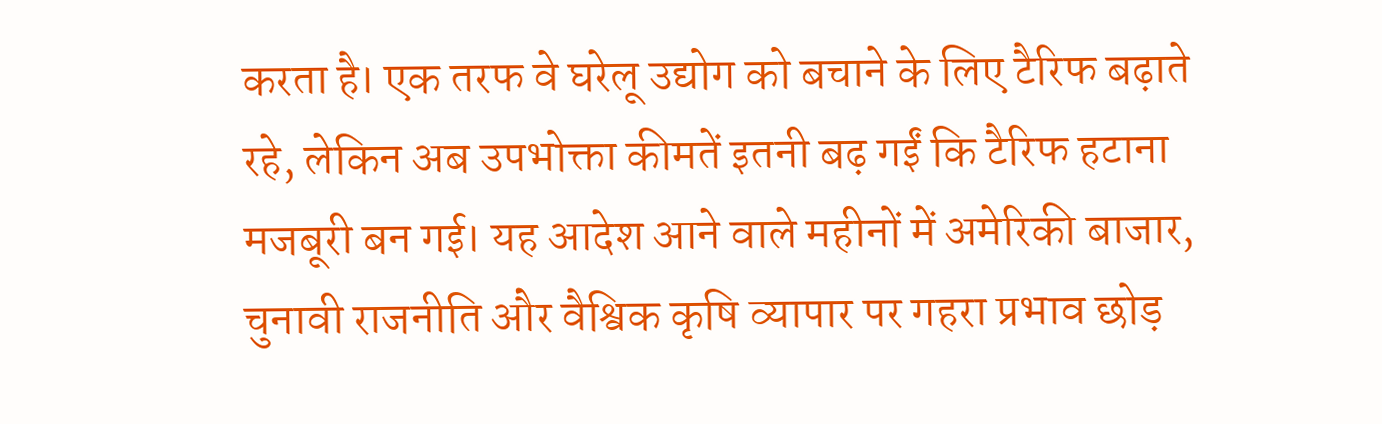करता है। एक तरफ वे घरेलू उद्योग को बचाने के लिए टैरिफ बढ़ाते रहे, लेकिन अब उपभोक्ता कीमतें इतनी बढ़ गईं कि टैरिफ हटाना मजबूरी बन गई। यह आदेश आने वाले महीनों में अमेरिकी बाजार, चुनावी राजनीति और वैश्विक कृषि व्यापार पर गहरा प्रभाव छोड़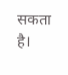सकता है।